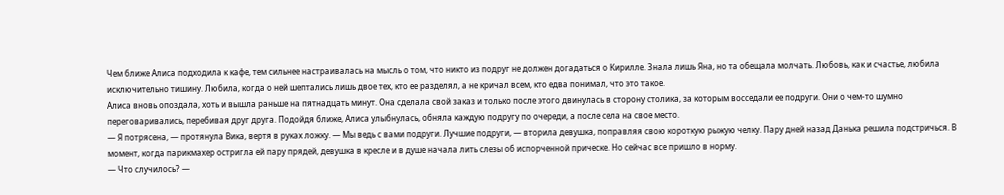Чем ближе Алиса подходила к кафе, тем сильнее настраивалась на мысль о том, что никто из подруг не должен догадаться о Кирилле. Знала лишь Яна, но та обещала молчать. Любовь, как и счастье, любила исключительно тишину. Любила, когда о ней шептались лишь двое тех, кто ее разделял, а не кричал всем, кто едва понимал, что это такое.
Алиса вновь опоздала, хоть и вышла раньше на пятнадцать минут. Она сделала свой заказ и только после этого двинулась в сторону столика, за которым восседали ее подруги. Они о чем-то шумно переговаривались, перебивая друг друга. Подойдя ближе, Алиса улыбнулась, обняла каждую подругу по очереди, а после села на свое место.
— Я потрясена, — протянула Вика, вертя в руках ложку. — Мы ведь с вами подруги. Лучшие подруги, — вторила девушка, поправляя свою короткую рыжую челку. Пару дней назад Данька решила подстричься. В момент, когда парикмахер остригла ей пару прядей, девушка в кресле и в душе начала лить слезы об испорченной прическе. Но сейчас все пришло в норму.
— Что случилось? —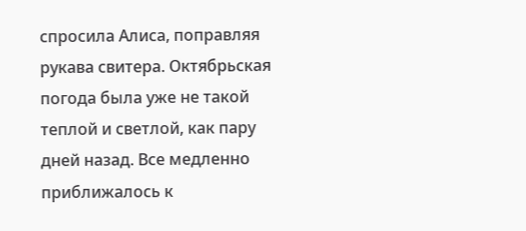спросила Алиса, поправляя рукава свитера. Октябрьская погода была уже не такой теплой и светлой, как пару дней назад. Все медленно приближалось к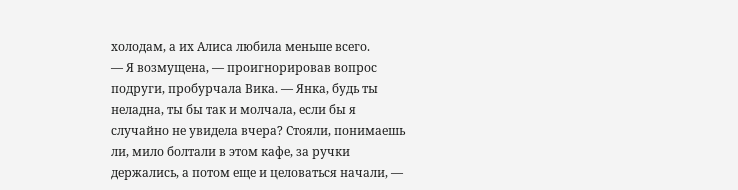холодам, а их Алиса любила меньше всего.
— Я возмущена, — проигнорировав вопрос подруги, пробурчала Вика. — Янка, будь ты неладна, ты бы так и молчала, если бы я случайно не увидела вчера? Стояли, понимаешь ли, мило болтали в этом кафе, за ручки держались, а потом еще и целоваться начали, —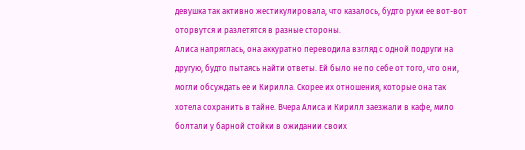девушка так активно жестикулировала, что казалось, будто руки ее вот-вот оторвутся и разлетятся в разные стороны.
Алиса напряглась, она аккуратно переводила взгляд с одной подруги на другую, будто пытаясь найти ответы. Ей было не по себе от того, что они, могли обсуждать ее и Кирилла. Скорее их отношения, которые она так хотела сохранить в тайне. Вчера Алиса и Кирилл заезжали в кафе, мило болтали у барной стойки в ожидании своих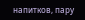напитков, пару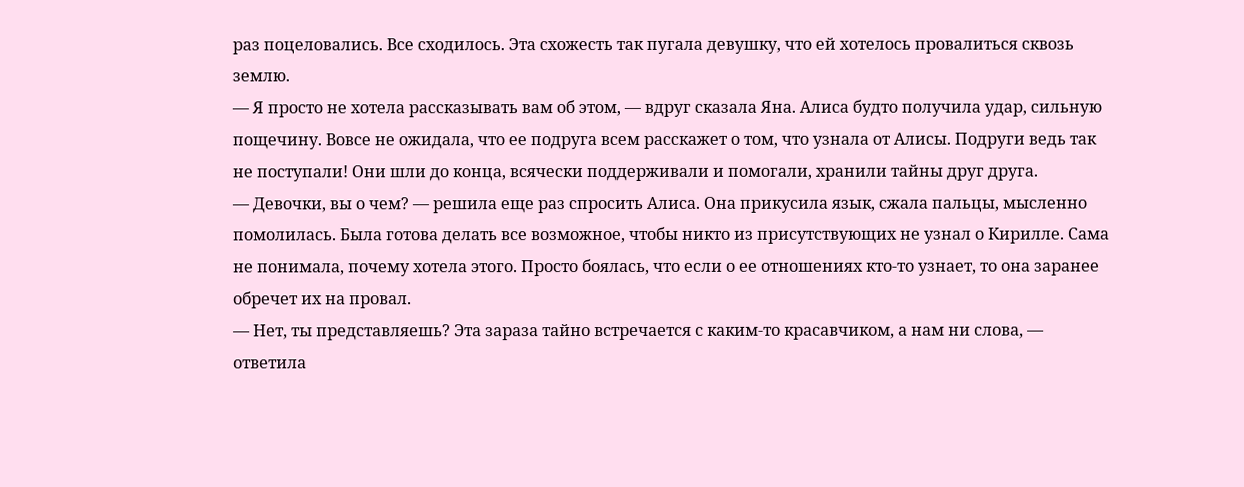раз поцеловались. Все сходилось. Эта схожесть так пугала девушку, что ей хотелось провалиться сквозь землю.
— Я просто не хотела рассказывать вам об этом, — вдруг сказала Яна. Алиса будто получила удар, сильную пощечину. Вовсе не ожидала, что ее подруга всем расскажет о том, что узнала от Алисы. Подруги ведь так не поступали! Они шли до конца, всячески поддерживали и помогали, хранили тайны друг друга.
— Девочки, вы о чем? — решила еще раз спросить Алиса. Она прикусила язык, сжала пальцы, мысленно помолилась. Была готова делать все возможное, чтобы никто из присутствующих не узнал о Кирилле. Сама не понимала, почему хотела этого. Просто боялась, что если о ее отношениях кто-то узнает, то она заранее обречет их на провал.
— Нет, ты представляешь? Эта зараза тайно встречается с каким-то красавчиком, а нам ни слова, — ответила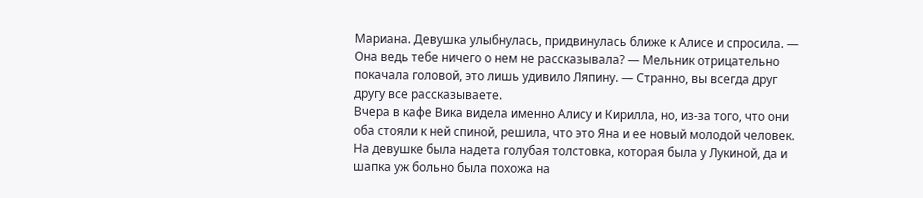Мариана. Девушка улыбнулась, придвинулась ближе к Алисе и спросила. — Она ведь тебе ничего о нем не рассказывала? — Мельник отрицательно покачала головой, это лишь удивило Ляпину. — Странно, вы всегда друг другу все рассказываете.
Вчера в кафе Вика видела именно Алису и Кирилла, но, из-за того, что они оба стояли к ней спиной, решила, что это Яна и ее новый молодой человек. На девушке была надета голубая толстовка, которая была у Лукиной, да и шапка уж больно была похожа на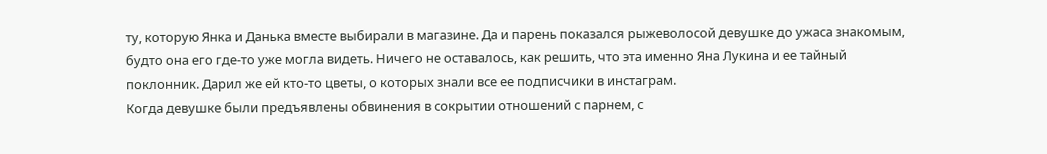ту, которую Янка и Данька вместе выбирали в магазине. Да и парень показался рыжеволосой девушке до ужаса знакомым, будто она его где-то уже могла видеть. Ничего не оставалось, как решить, что эта именно Яна Лукина и ее тайный поклонник. Дарил же ей кто-то цветы, о которых знали все ее подписчики в инстаграм.
Когда девушке были предъявлены обвинения в сокрытии отношений с парнем, с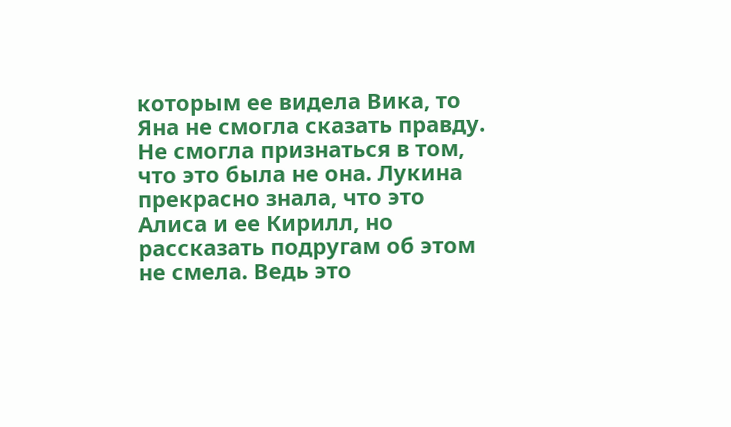которым ее видела Вика, то Яна не смогла сказать правду. Не смогла признаться в том, что это была не она. Лукина прекрасно знала, что это Алиса и ее Кирилл, но рассказать подругам об этом не смела. Ведь это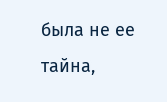была не ее тайна,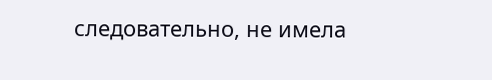следовательно, не имела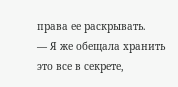права ее раскрывать.
— Я же обещала хранить это все в секрете,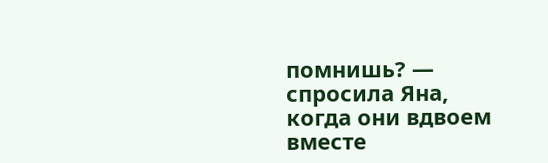помнишь? — спросила Яна, когда они вдвоем вместе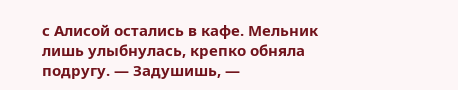с Алисой остались в кафе. Мельник лишь улыбнулась, крепко обняла подругу. — Задушишь, —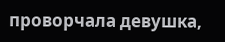проворчала девушка,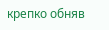крепко обняв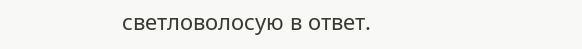светловолосую в ответ.